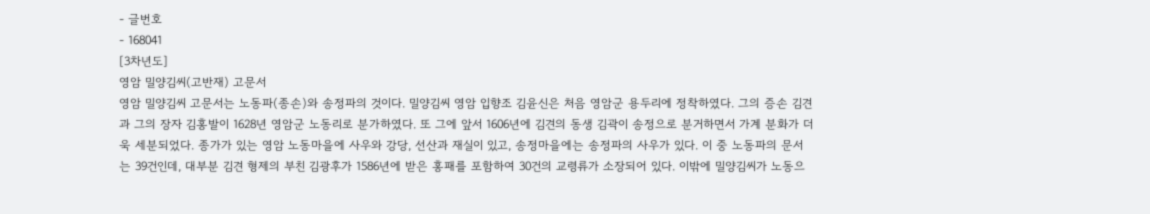- 글번호
- 168041
[3차년도]
영암 밀양김씨(고반재) 고문서
영암 밀양김씨 고문서는 노동파(종손)와 송정파의 것이다. 밀양김씨 영암 입향조 김윤신은 처음 영암군 용두리에 정착하였다. 그의 증손 김견과 그의 장자 김홍발이 1628년 영암군 노동리로 분가하였다. 또 그에 앞서 1606년에 김견의 동생 김곽이 송정으로 분거하면서 가계 분화가 더욱 세분되었다. 종가가 있는 영암 노동마을에 사우와 강당, 선산과 재실이 있고, 송정마을에는 송정파의 사우가 있다. 이 중 노동파의 문서는 39건인데, 대부분 김견 형제의 부친 김광후가 1586년에 받은 홍패를 포함하여 30건의 교령류가 소장되어 있다. 이밖에 밀양김씨가 노동으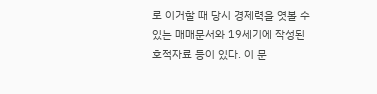로 이거할 때 당시 경제력을 엿볼 수 있는 매매문서와 19세기에 작성된 호적자료 등이 있다. 이 문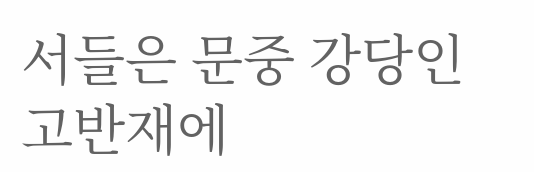서들은 문중 강당인 고반재에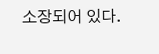소장되어 있다.